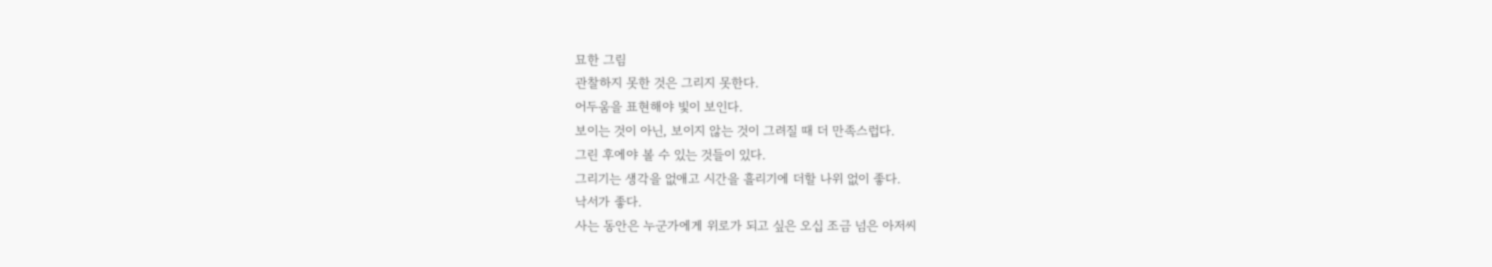묘한 그림
관찰하지 못한 것은 그리지 못한다.
어두움을 표현해야 빛이 보인다.
보이는 것이 아닌, 보이지 않는 것이 그려질 때 더 만족스럽다.
그린 후에야 볼 수 있는 것들이 있다.
그리기는 생각을 없애고 시간을 흘리기에 더할 나위 없이 좋다.
낙서가 좋다.
사는 동안은 누군가에게 위로가 되고 싶은 오십 조금 넘은 아저씨